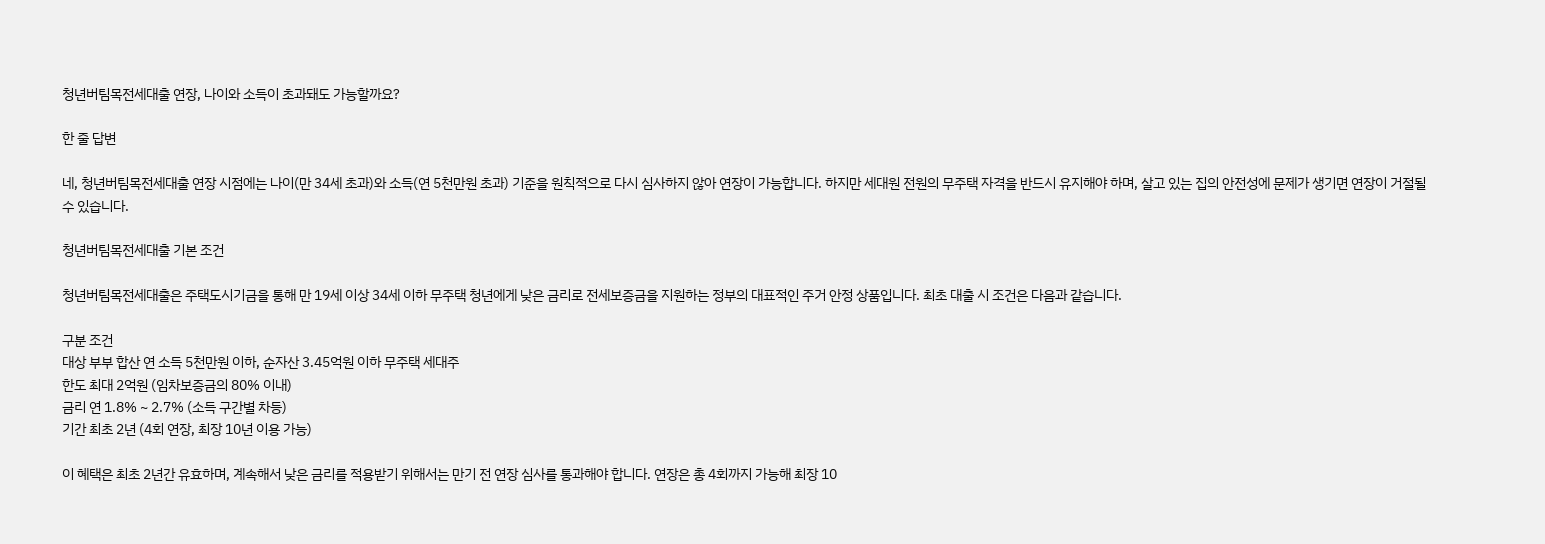청년버팀목전세대출 연장, 나이와 소득이 초과돼도 가능할까요?

한 줄 답변

네, 청년버팀목전세대출 연장 시점에는 나이(만 34세 초과)와 소득(연 5천만원 초과) 기준을 원칙적으로 다시 심사하지 않아 연장이 가능합니다. 하지만 세대원 전원의 무주택 자격을 반드시 유지해야 하며, 살고 있는 집의 안전성에 문제가 생기면 연장이 거절될 수 있습니다.

청년버팀목전세대출 기본 조건

청년버팀목전세대출은 주택도시기금을 통해 만 19세 이상 34세 이하 무주택 청년에게 낮은 금리로 전세보증금을 지원하는 정부의 대표적인 주거 안정 상품입니다. 최초 대출 시 조건은 다음과 같습니다.

구분 조건
대상 부부 합산 연 소득 5천만원 이하, 순자산 3.45억원 이하 무주택 세대주
한도 최대 2억원 (임차보증금의 80% 이내)
금리 연 1.8% ~ 2.7% (소득 구간별 차등)
기간 최초 2년 (4회 연장, 최장 10년 이용 가능)

이 혜택은 최초 2년간 유효하며, 계속해서 낮은 금리를 적용받기 위해서는 만기 전 연장 심사를 통과해야 합니다. 연장은 총 4회까지 가능해 최장 10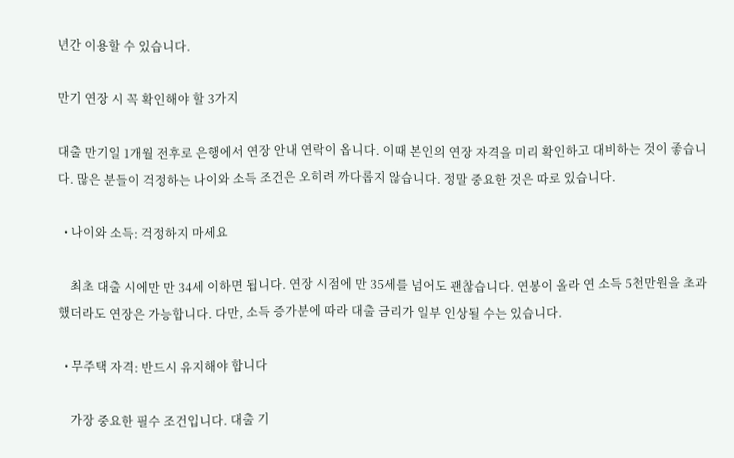년간 이용할 수 있습니다.

만기 연장 시 꼭 확인해야 할 3가지

대출 만기일 1개월 전후로 은행에서 연장 안내 연락이 옵니다. 이때 본인의 연장 자격을 미리 확인하고 대비하는 것이 좋습니다. 많은 분들이 걱정하는 나이와 소득 조건은 오히려 까다롭지 않습니다. 정말 중요한 것은 따로 있습니다.

  • 나이와 소득: 걱정하지 마세요

    최초 대출 시에만 만 34세 이하면 됩니다. 연장 시점에 만 35세를 넘어도 괜찮습니다. 연봉이 올라 연 소득 5천만원을 초과했더라도 연장은 가능합니다. 다만, 소득 증가분에 따라 대출 금리가 일부 인상될 수는 있습니다.

  • 무주택 자격: 반드시 유지해야 합니다

    가장 중요한 필수 조건입니다. 대출 기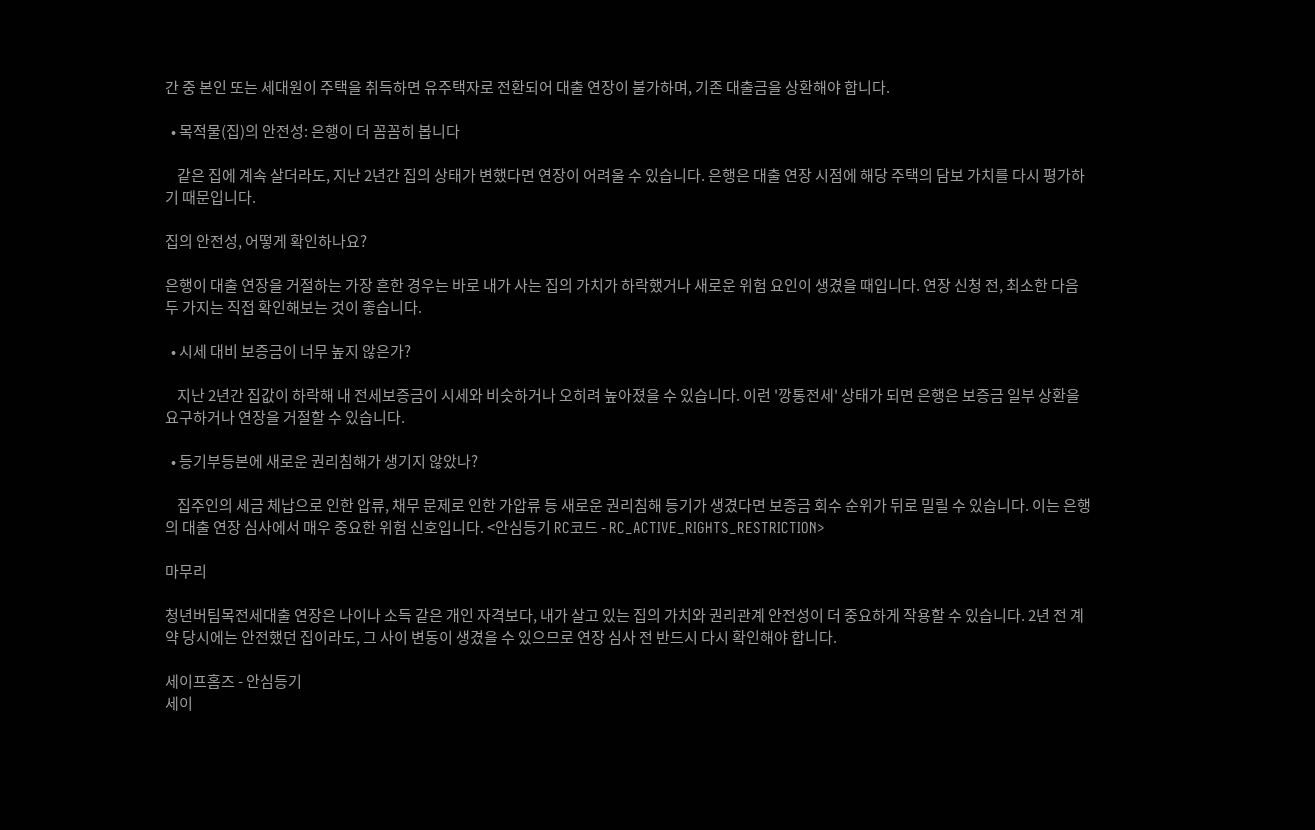간 중 본인 또는 세대원이 주택을 취득하면 유주택자로 전환되어 대출 연장이 불가하며, 기존 대출금을 상환해야 합니다.

  • 목적물(집)의 안전성: 은행이 더 꼼꼼히 봅니다

    같은 집에 계속 살더라도, 지난 2년간 집의 상태가 변했다면 연장이 어려울 수 있습니다. 은행은 대출 연장 시점에 해당 주택의 담보 가치를 다시 평가하기 때문입니다.

집의 안전성, 어떻게 확인하나요?

은행이 대출 연장을 거절하는 가장 흔한 경우는 바로 내가 사는 집의 가치가 하락했거나 새로운 위험 요인이 생겼을 때입니다. 연장 신청 전, 최소한 다음 두 가지는 직접 확인해보는 것이 좋습니다.

  • 시세 대비 보증금이 너무 높지 않은가?

    지난 2년간 집값이 하락해 내 전세보증금이 시세와 비슷하거나 오히려 높아졌을 수 있습니다. 이런 '깡통전세' 상태가 되면 은행은 보증금 일부 상환을 요구하거나 연장을 거절할 수 있습니다.

  • 등기부등본에 새로운 권리침해가 생기지 않았나?

    집주인의 세금 체납으로 인한 압류, 채무 문제로 인한 가압류 등 새로운 권리침해 등기가 생겼다면 보증금 회수 순위가 뒤로 밀릴 수 있습니다. 이는 은행의 대출 연장 심사에서 매우 중요한 위험 신호입니다. <안심등기 RC코드 - RC_ACTIVE_RIGHTS_RESTRICTION>

마무리

청년버팀목전세대출 연장은 나이나 소득 같은 개인 자격보다, 내가 살고 있는 집의 가치와 권리관계 안전성이 더 중요하게 작용할 수 있습니다. 2년 전 계약 당시에는 안전했던 집이라도, 그 사이 변동이 생겼을 수 있으므로 연장 심사 전 반드시 다시 확인해야 합니다.

세이프홈즈 - 안심등기
세이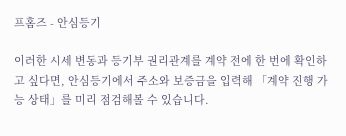프홈즈 - 안심등기

이러한 시세 변동과 등기부 권리관계를 계약 전에 한 번에 확인하고 싶다면, 안심등기에서 주소와 보증금을 입력해 「계약 진행 가능 상태」를 미리 점검해볼 수 있습니다.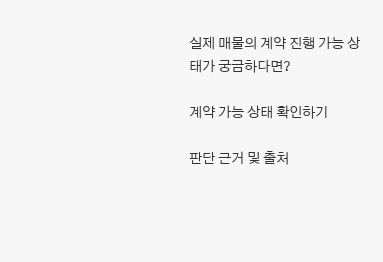실제 매물의 계약 진행 가능 상태가 궁금하다면?

계약 가능 상태 확인하기

판단 근거 및 출처